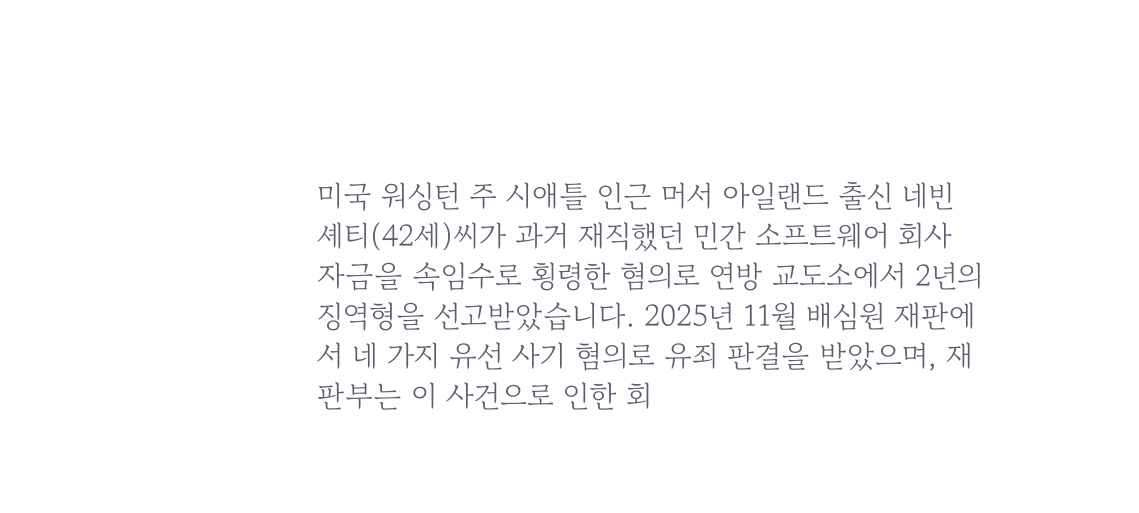미국 워싱턴 주 시애틀 인근 머서 아일랜드 출신 네빈 셰티(42세)씨가 과거 재직했던 민간 소프트웨어 회사 자금을 속임수로 횡령한 혐의로 연방 교도소에서 2년의 징역형을 선고받았습니다. 2025년 11월 배심원 재판에서 네 가지 유선 사기 혐의로 유죄 판결을 받았으며, 재판부는 이 사건으로 인한 회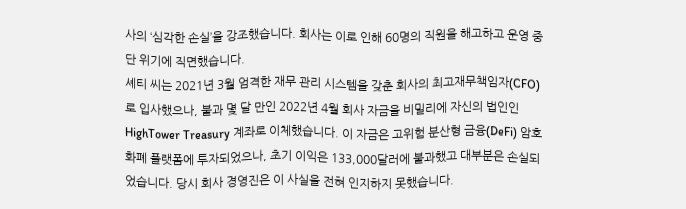사의 ‘심각한 손실’을 강조했습니다. 회사는 이로 인해 60명의 직원을 해고하고 운영 중단 위기에 직면했습니다.
셰티 씨는 2021년 3월 엄격한 재무 관리 시스템을 갖춘 회사의 최고재무책임자(CFO)로 입사했으나, 불과 몇 달 만인 2022년 4월 회사 자금을 비밀리에 자신의 법인인 HighTower Treasury 계좌로 이체했습니다. 이 자금은 고위험 분산형 금융(DeFi) 암호화폐 플랫폼에 투자되었으나, 초기 이익은 133,000달러에 불과했고 대부분은 손실되었습니다. 당시 회사 경영진은 이 사실을 전혀 인지하지 못했습니다.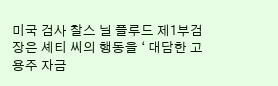미국 검사 찰스 닐 플루드 제1부검장은 셰티 씨의 행동을 ‘ 대담한 고용주 자금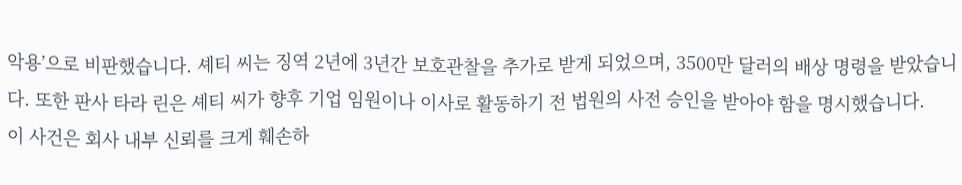악용’으로 비판했습니다. 셰티 씨는 징역 2년에 3년간 보호관찰을 추가로 받게 되었으며, 3500만 달러의 배상 명령을 받았습니다. 또한 판사 타라 린은 셰티 씨가 향후 기업 임원이나 이사로 활동하기 전 법원의 사전 승인을 받아야 함을 명시했습니다.
이 사건은 회사 내부 신뢰를 크게 훼손하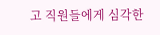고 직원들에게 심각한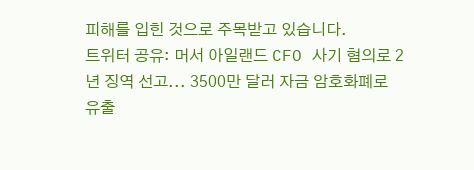피해를 입힌 것으로 주목받고 있습니다.
트위터 공유: 머서 아일랜드 CFO 사기 혐의로 2년 징역 선고... 3500만 달러 자금 암호화폐로 유출